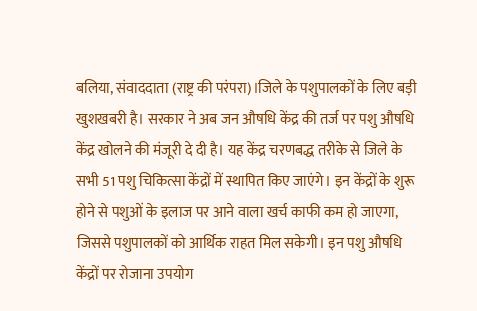बलिया, संवाददाता (राष्ट्र की परंपरा)।जिले के पशुपालकों के लिए बड़ी खुशखबरी है। सरकार ने अब जन औषधि केंद्र की तर्ज पर पशु औषधि केंद्र खोलने की मंजूरी दे दी है। यह केंद्र चरणबद्ध तरीके से जिले के सभी 51 पशु चिकित्सा केंद्रों में स्थापित किए जाएंगे। इन केंद्रों के शुरू होने से पशुओं के इलाज पर आने वाला खर्च काफी कम हो जाएगा, जिससे पशुपालकों को आर्थिक राहत मिल सकेगी। इन पशु औषधि केंद्रों पर रोजाना उपयोग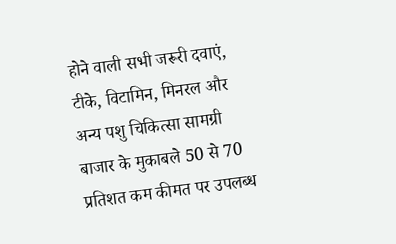होने वाली सभी जरूरी दवाएं, टीके, विटामिन, मिनरल और अन्य पशु चिकित्सा सामग्री बाजार के मुकाबले 50 से 70 प्रतिशत कम कीमत पर उपलब्ध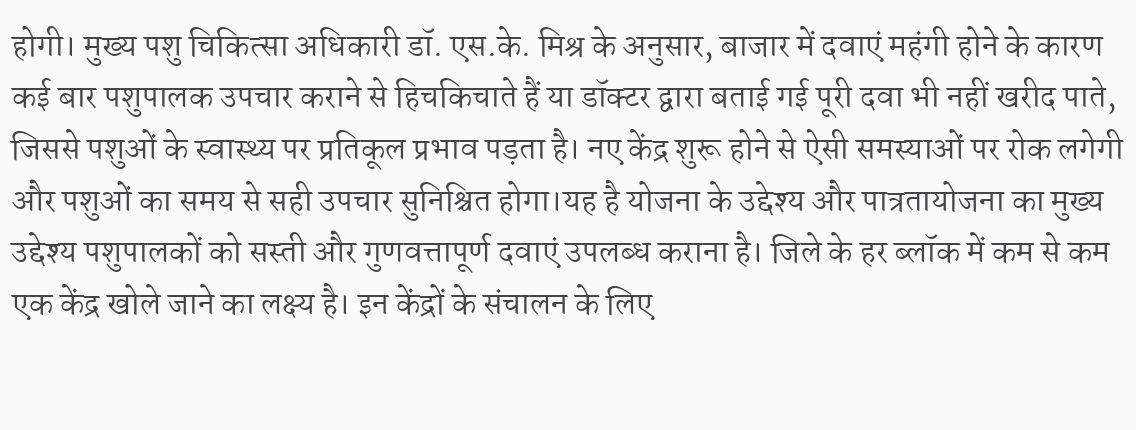होगी। मुख्य पशु चिकित्सा अधिकारी डॉ. एस.के. मिश्र के अनुसार, बाजार में दवाएं महंगी होने के कारण कई बार पशुपालक उपचार कराने से हिचकिचाते हैं या डॉक्टर द्वारा बताई गई पूरी दवा भी नहीं खरीद पाते, जिससे पशुओं के स्वास्थ्य पर प्रतिकूल प्रभाव पड़ता है। नए केंद्र शुरू होने से ऐसी समस्याओं पर रोक लगेगी और पशुओं का समय से सही उपचार सुनिश्चित होगा।यह है योजना के उद्देश्य और पात्रतायोजना का मुख्य उद्देश्य पशुपालकों को सस्ती और गुणवत्तापूर्ण दवाएं उपलब्ध कराना है। जिले के हर ब्लॉक में कम से कम एक केंद्र खोले जाने का लक्ष्य है। इन केंद्रों के संचालन के लिए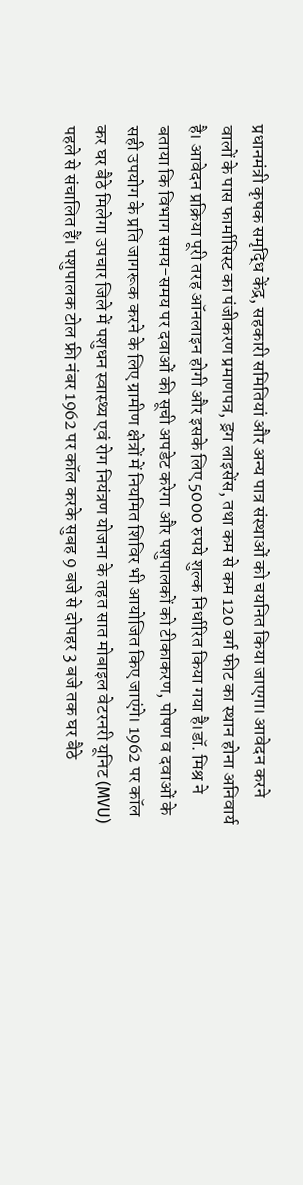प्रधानमंत्री कृषक समृद्धि केंद्र, सहकारी समितियां और अन्य पात्र संस्थाओं को चयनित किया जाएगा। आवेदन करने वालों के पास फार्मासिस्ट का पंजीकरण प्रमाणपत्र, ड्रग लाइसेंस, तथा कम से कम 120 वर्ग फीट का स्थान होना अनिवार्य है। आवेदन प्रक्रिया पूरी तरह ऑनलाइन होगी और इसके लिए 5000 रुपये शुल्क निर्धारित किया गया है।डॉ. मिश्र ने बताया कि विभाग समय-समय पर दवाओं की सूची अपडेट करेगा और पशुपालकों को टीकाकरण, पोषण व दवाओं के सही उपयोग के प्रति जागरूक करने के लिए ग्रामीण क्षेत्रों में नियमित शिविर भी आयोजित किए जाएंगे। 1962 पर कॉल कर घर बैठे मिलेगा उपचार जिले में पशुधन स्वास्थ्य एवं रोग नियंत्रण योजना के तहत सात मोबाइल वेटरनरी यूनिट (MVU) पहले से संचालित हैं। पशुपालक टोल फ्री नंबर 1962 पर कॉल करके सुबह 9 बजे से दोपहर 3 बजे तक घर बैठे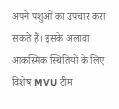अपने पशुओं का उपचार करा सकते हैं। इसके अलावा आकस्मिक स्थितियों के लिए विशेष MVU टीम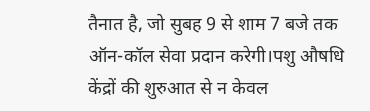तैनात है, जो सुबह 9 से शाम 7 बजे तक ऑन-कॉल सेवा प्रदान करेगी।पशु औषधि केंद्रों की शुरुआत से न केवल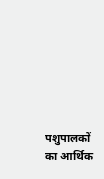पशुपालकों का आर्थिक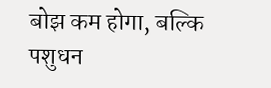बोझ कम होगा, बल्कि पशुधन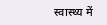स्वास्थ्य में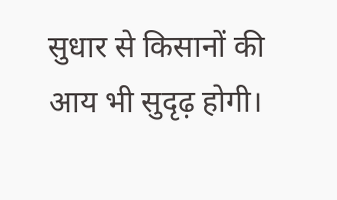सुधार से किसानों की आय भी सुदृढ़ होगी।